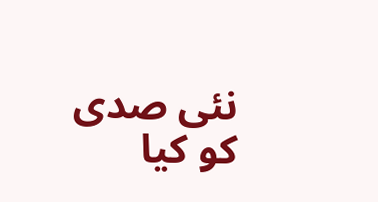نئی صدی کو کیا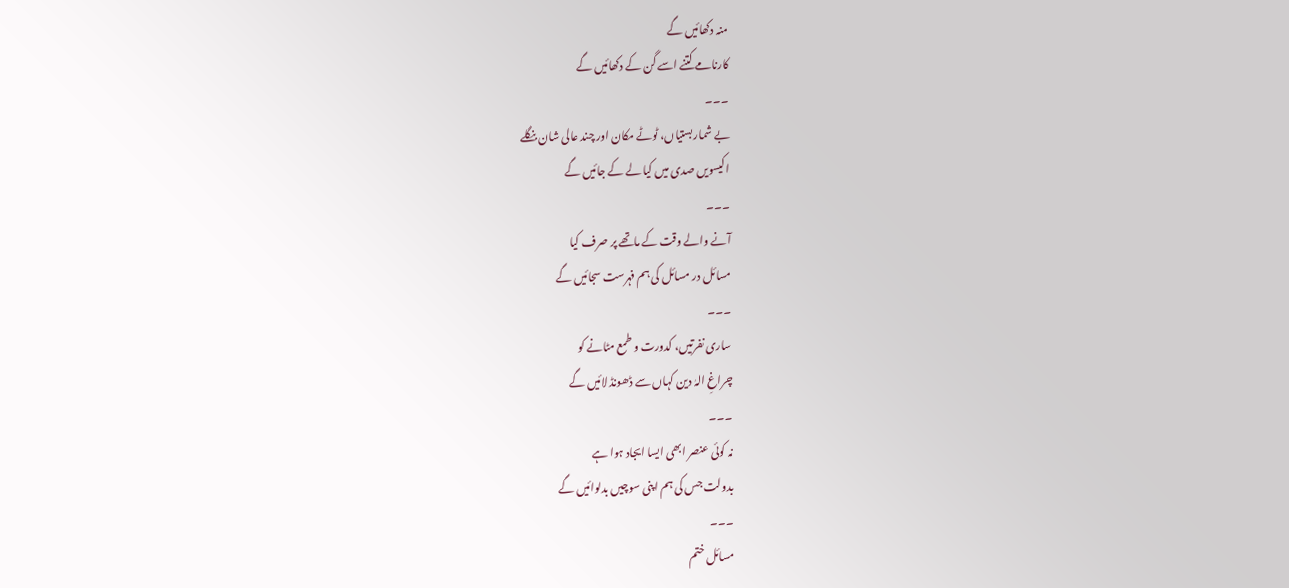منہ دکھائیں گے
کارنامے کتنے اسے گن کے دکھائیں گے
۔۔۔
بے شمار بستیاں، ٹوٹے مکان اور چند عالی شان بنگلے
اکیسویں صدی میں کیا لے کے جائیں گے
۔۔۔
آنے والے وقت کے ماتھے پر صرف کیا
مسائل در مسائل کی ہم فہرست سجائیں گے
۔۔۔
ساری نفرتیں، کدورت و طمع مٹانے کو
چراغِ الہٰ دین کہاں سے ڈھونڈ لائیں گے
۔۔۔
نہ کوئی عنصر ابھی ایسا ایجاد ہوا ہے
بدولت جس کی ہم اپنی سوچیں بدلوائیں گے
۔۔۔
مسائل ختم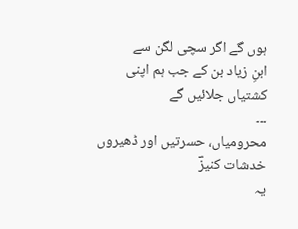ہوں گے اگر سچی لگن سے
ابنِ زیاد بن کے جب ہم اپنی کشتیاں جلائیں گے
۔۔۔
محرومیاں، حسرتیں اور ڈھیروں خدشات کنیزؔ
یہ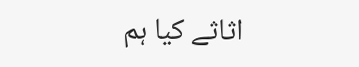اثاثے کیا ہم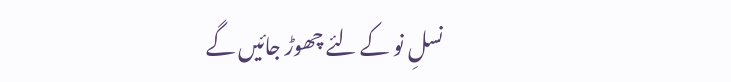نسلِ نو کے لئے چھوڑ جائیں گے